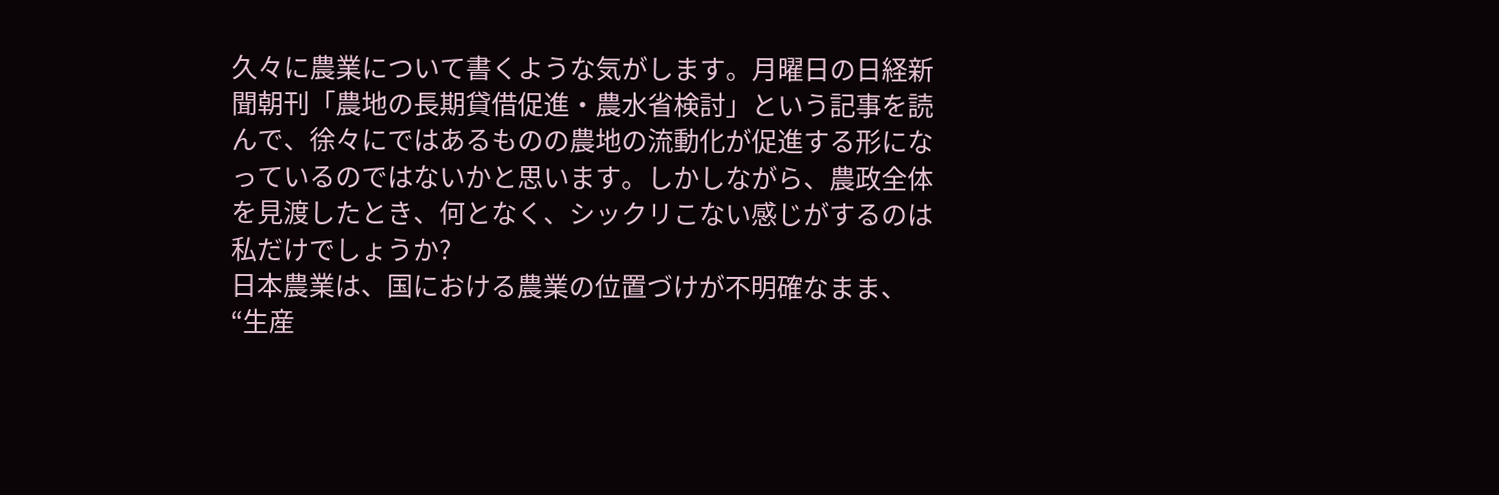久々に農業について書くような気がします。月曜日の日経新聞朝刊「農地の長期貸借促進・農水省検討」という記事を読んで、徐々にではあるものの農地の流動化が促進する形になっているのではないかと思います。しかしながら、農政全体を見渡したとき、何となく、シックリこない感じがするのは私だけでしょうか?
日本農業は、国における農業の位置づけが不明確なまま、“生産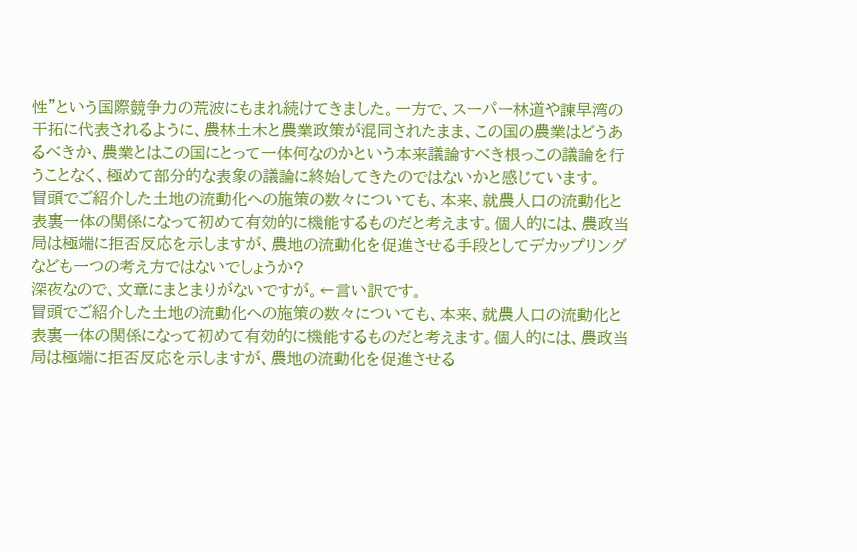性”という国際競争力の荒波にもまれ続けてきました。一方で、スーパー林道や諫早湾の干拓に代表されるように、農林土木と農業政策が混同されたまま、この国の農業はどうあるべきか、農業とはこの国にとって一体何なのかという本来議論すべき根っこの議論を行うことなく、極めて部分的な表象の議論に終始してきたのではないかと感じています。
冒頭でご紹介した土地の流動化への施策の数々についても、本来、就農人口の流動化と表裏一体の関係になって初めて有効的に機能するものだと考えます。個人的には、農政当局は極端に拒否反応を示しますが、農地の流動化を促進させる手段としてデカップリングなども一つの考え方ではないでしょうか?
深夜なので、文章にまとまりがないですが。←言い訳です。
冒頭でご紹介した土地の流動化への施策の数々についても、本来、就農人口の流動化と表裏一体の関係になって初めて有効的に機能するものだと考えます。個人的には、農政当局は極端に拒否反応を示しますが、農地の流動化を促進させる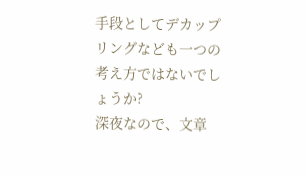手段としてデカップリングなども一つの考え方ではないでしょうか?
深夜なので、文章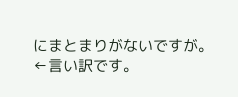にまとまりがないですが。←言い訳です。